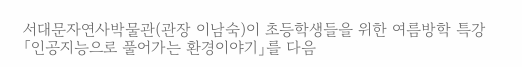서대문자연사박물관(관장 이남숙)이 초등학생들을 위한 여름방학 특강 「인공지능으로 풀어가는 환경이야기」를 다음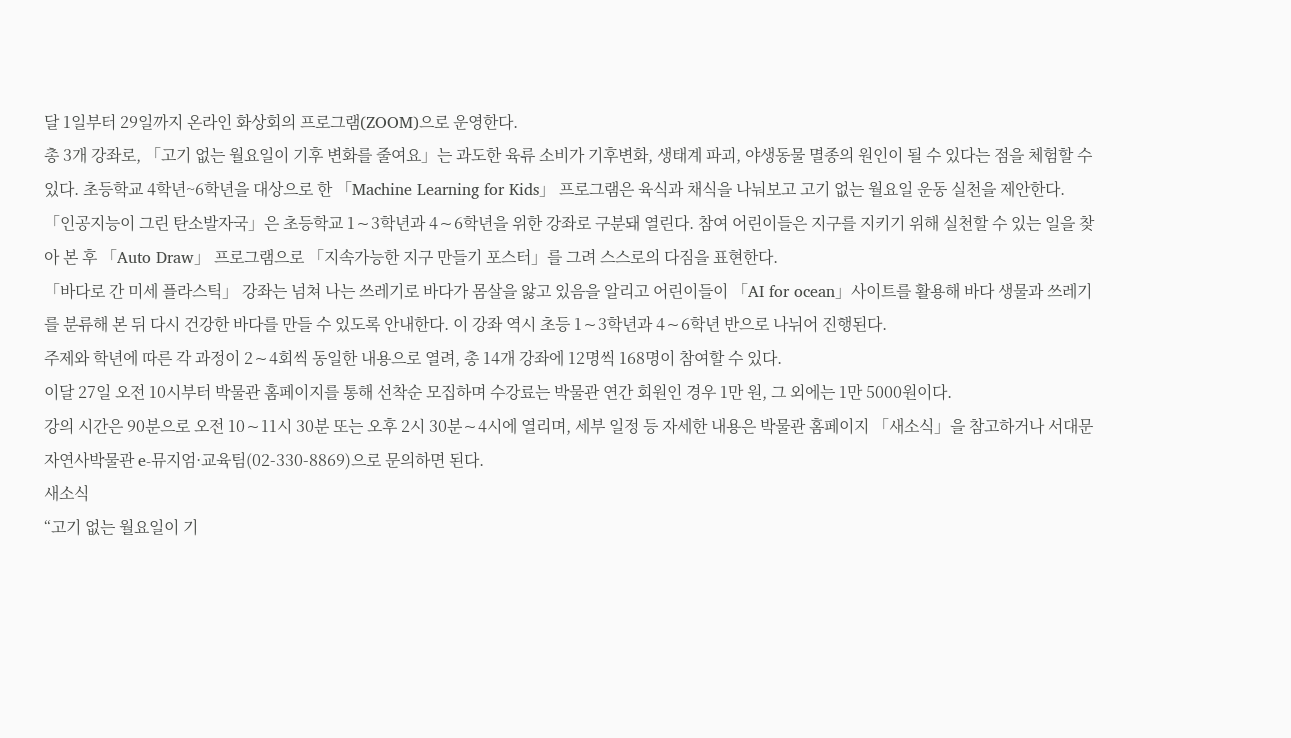달 1일부터 29일까지 온라인 화상회의 프로그램(ZOOM)으로 운영한다.
총 3개 강좌로, 「고기 없는 월요일이 기후 변화를 줄여요」는 과도한 육류 소비가 기후변화, 생태계 파괴, 야생동물 멸종의 원인이 될 수 있다는 점을 체험할 수 있다. 초등학교 4학년~6학년을 대상으로 한 「Machine Learning for Kids」 프로그램은 육식과 채식을 나눠보고 고기 없는 월요일 운동 실천을 제안한다.
「인공지능이 그린 탄소발자국」은 초등학교 1∼3학년과 4∼6학년을 위한 강좌로 구분돼 열린다. 참여 어린이들은 지구를 지키기 위해 실천할 수 있는 일을 찾아 본 후 「Auto Draw」 프로그램으로 「지속가능한 지구 만들기 포스터」를 그려 스스로의 다짐을 표현한다.
「바다로 간 미세 플라스틱」 강좌는 넘쳐 나는 쓰레기로 바다가 몸살을 앓고 있음을 알리고 어린이들이 「AI for ocean」사이트를 활용해 바다 생물과 쓰레기를 분류해 본 뒤 다시 건강한 바다를 만들 수 있도록 안내한다. 이 강좌 역시 초등 1∼3학년과 4∼6학년 반으로 나뉘어 진행된다.
주제와 학년에 따른 각 과정이 2∼4회씩 동일한 내용으로 열려, 총 14개 강좌에 12명씩 168명이 참여할 수 있다.
이달 27일 오전 10시부터 박물관 홈페이지를 통해 선착순 모집하며 수강료는 박물관 연간 회원인 경우 1만 원, 그 외에는 1만 5000원이다.
강의 시간은 90분으로 오전 10∼11시 30분 또는 오후 2시 30분∼4시에 열리며, 세부 일정 등 자세한 내용은 박물관 홈페이지 「새소식」을 참고하거나 서대문자연사박물관 e-뮤지엄·교육팀(02-330-8869)으로 문의하면 된다.
새소식
“고기 없는 월요일이 기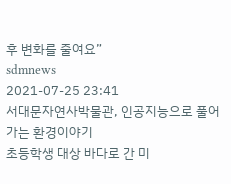후 변화를 줄여요”
sdmnews
2021-07-25 23:41
서대문자연사박물관, 인공지능으로 풀어가는 환경이야기
초등학생 대상 바다로 간 미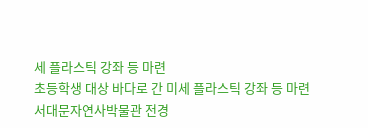세 플라스틱 강좌 등 마련
초등학생 대상 바다로 간 미세 플라스틱 강좌 등 마련
서대문자연사박물관 전경